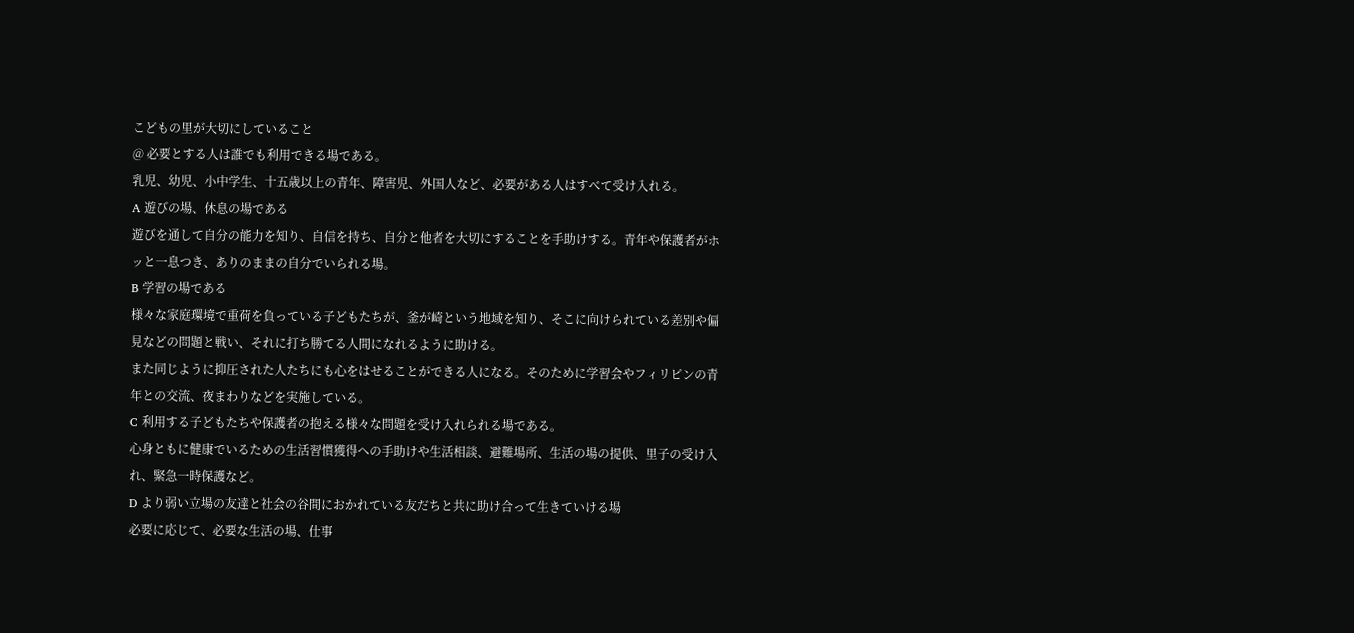こどもの里が大切にしていること
@ 必要とする人は誰でも利用できる場である。
乳児、幼児、小中学生、十五歳以上の青年、障害児、外国人など、必要がある人はすべて受け入れる。
A 遊びの場、休息の場である
遊びを通して自分の能力を知り、自信を持ち、自分と他者を大切にすることを手助けする。青年や保護者がホッと一息つき、ありのままの自分でいられる場。
B 学習の場である
様々な家庭環境で重荷を負っている子どもたちが、釜が崎という地域を知り、そこに向けられている差別や偏見などの問題と戦い、それに打ち勝てる人間になれるように助ける。
また同じように抑圧された人たちにも心をはせることができる人になる。そのために学習会やフィリピンの青年との交流、夜まわりなどを実施している。
C 利用する子どもたちや保護者の抱える様々な問題を受け入れられる場である。
心身ともに健康でいるための生活習慣獲得への手助けや生活相談、避難場所、生活の場の提供、里子の受け入れ、緊急一時保護など。
D より弱い立場の友達と社会の谷間におかれている友だちと共に助け合って生きていける場
必要に応じて、必要な生活の場、仕事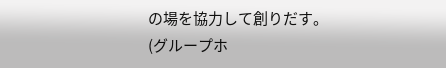の場を協力して創りだす。
(グループホ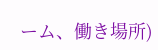ーム、働き場所)